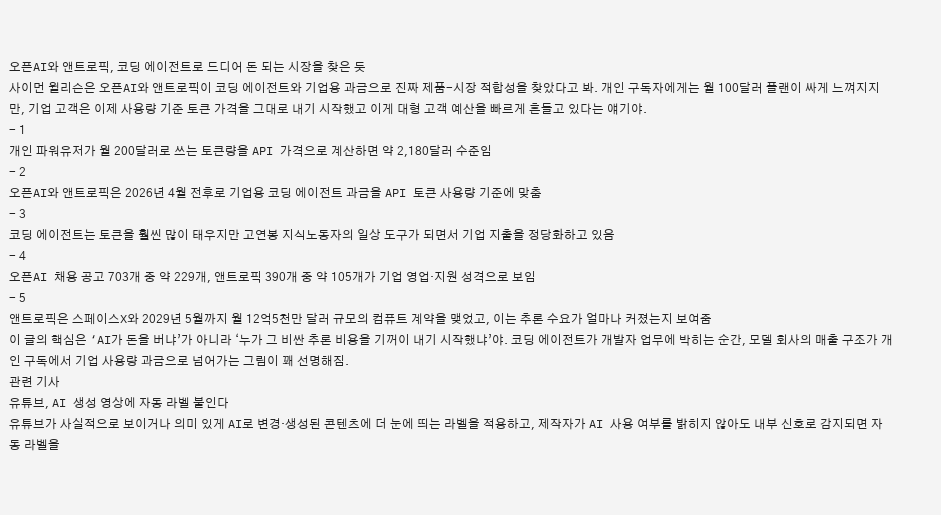오픈AI와 앤트로픽, 코딩 에이전트로 드디어 돈 되는 시장을 찾은 듯
사이먼 윌리슨은 오픈AI와 앤트로픽이 코딩 에이전트와 기업용 과금으로 진짜 제품-시장 적합성을 찾았다고 봐. 개인 구독자에게는 월 100달러 플랜이 싸게 느껴지지만, 기업 고객은 이제 사용량 기준 토큰 가격을 그대로 내기 시작했고 이게 대형 고객 예산을 빠르게 흔들고 있다는 얘기야.
- 1
개인 파워유저가 월 200달러로 쓰는 토큰량을 API 가격으로 계산하면 약 2,180달러 수준임
- 2
오픈AI와 앤트로픽은 2026년 4월 전후로 기업용 코딩 에이전트 과금을 API 토큰 사용량 기준에 맞춤
- 3
코딩 에이전트는 토큰을 훨씬 많이 태우지만 고연봉 지식노동자의 일상 도구가 되면서 기업 지출을 정당화하고 있음
- 4
오픈AI 채용 공고 703개 중 약 229개, 앤트로픽 390개 중 약 105개가 기업 영업·지원 성격으로 보임
- 5
앤트로픽은 스페이스X와 2029년 5월까지 월 12억5천만 달러 규모의 컴퓨트 계약을 맺었고, 이는 추론 수요가 얼마나 커졌는지 보여줌
이 글의 핵심은 ‘AI가 돈을 버냐’가 아니라 ‘누가 그 비싼 추론 비용을 기꺼이 내기 시작했냐’야. 코딩 에이전트가 개발자 업무에 박히는 순간, 모델 회사의 매출 구조가 개인 구독에서 기업 사용량 과금으로 넘어가는 그림이 꽤 선명해짐.
관련 기사
유튜브, AI 생성 영상에 자동 라벨 붙인다
유튜브가 사실적으로 보이거나 의미 있게 AI로 변경·생성된 콘텐츠에 더 눈에 띄는 라벨을 적용하고, 제작자가 AI 사용 여부를 밝히지 않아도 내부 신호로 감지되면 자동 라벨을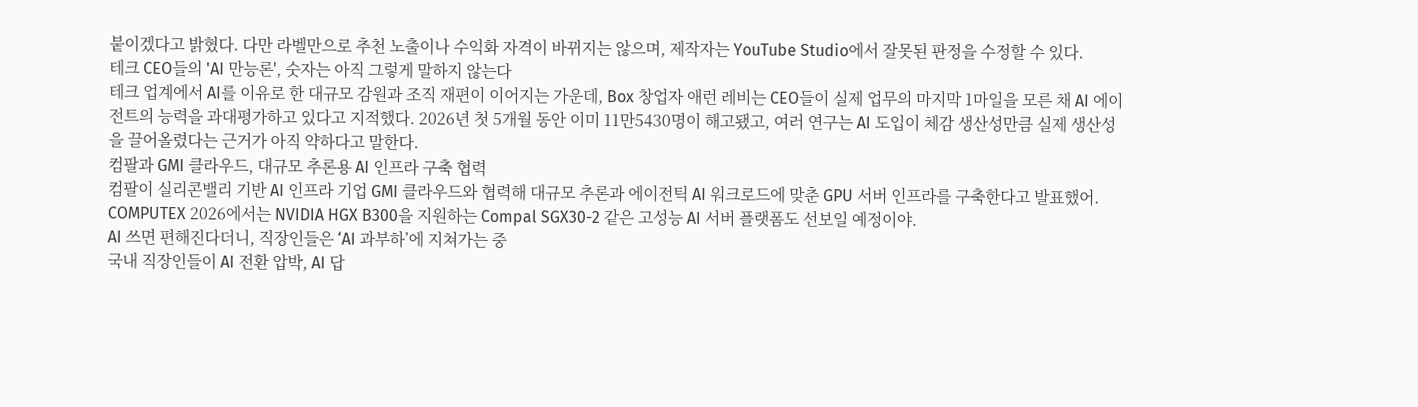붙이겠다고 밝혔다. 다만 라벨만으로 추천 노출이나 수익화 자격이 바뀌지는 않으며, 제작자는 YouTube Studio에서 잘못된 판정을 수정할 수 있다.
테크 CEO들의 'AI 만능론', 숫자는 아직 그렇게 말하지 않는다
테크 업계에서 AI를 이유로 한 대규모 감원과 조직 재편이 이어지는 가운데, Box 창업자 애런 레비는 CEO들이 실제 업무의 마지막 1마일을 모른 채 AI 에이전트의 능력을 과대평가하고 있다고 지적했다. 2026년 첫 5개월 동안 이미 11만5430명이 해고됐고, 여러 연구는 AI 도입이 체감 생산성만큼 실제 생산성을 끌어올렸다는 근거가 아직 약하다고 말한다.
컴팔과 GMI 클라우드, 대규모 추론용 AI 인프라 구축 협력
컴팔이 실리콘밸리 기반 AI 인프라 기업 GMI 클라우드와 협력해 대규모 추론과 에이전틱 AI 워크로드에 맞춘 GPU 서버 인프라를 구축한다고 발표했어. COMPUTEX 2026에서는 NVIDIA HGX B300을 지원하는 Compal SGX30-2 같은 고성능 AI 서버 플랫폼도 선보일 예정이야.
AI 쓰면 편해진다더니, 직장인들은 ‘AI 과부하’에 지쳐가는 중
국내 직장인들이 AI 전환 압박, AI 답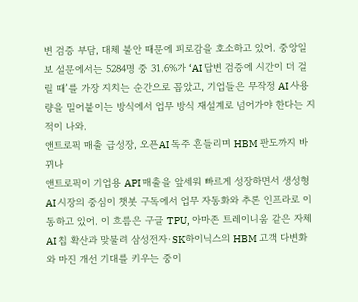변 검증 부담, 대체 불안 때문에 피로감을 호소하고 있어. 중앙일보 설문에서는 5284명 중 31.6%가 ‘AI 답변 검증에 시간이 더 걸릴 때’를 가장 지치는 순간으로 꼽았고, 기업들은 무작정 AI 사용량을 밀어붙이는 방식에서 업무 방식 재설계로 넘어가야 한다는 지적이 나와.
앤트로픽 매출 급성장, 오픈AI 독주 흔들리며 HBM 판도까지 바뀌나
앤트로픽이 기업용 API 매출을 앞세워 빠르게 성장하면서 생성형 AI 시장의 중심이 챗봇 구독에서 업무 자동화와 추론 인프라로 이동하고 있어. 이 흐름은 구글 TPU, 아마존 트레이니움 같은 자체 AI 칩 확산과 맞물려 삼성전자·SK하이닉스의 HBM 고객 다변화와 마진 개선 기대를 키우는 중이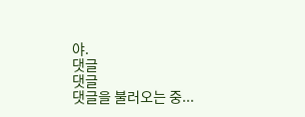야.
댓글
댓글
댓글을 불러오는 중...